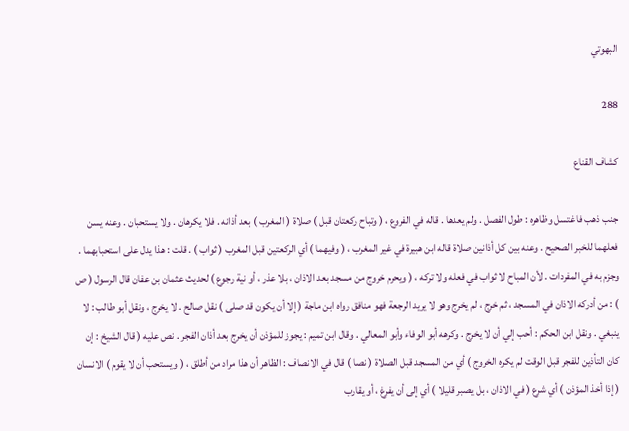البهوتي

288

كشاف القناع

جنب ذهب فاغتسل وظاهره : طول الفصل . ولم يعدها . قاله في الفروع ، ( وتباح ركعتان قبل ) صلاة ( المغرب ) بعد أذانه . فلا يكرهان . ولا يستحبان . وعنه يسن فعلهما للخبر الصحيح . وعنه بين كل أذانين صلاة قاله ابن هبيرة في غير المغرب ، ( وفيهما ) أي الركعتين قبل المغرب ( ثواب ) . قلت : هذا يدل على استحبابهما . وجزم به في المفردات . لأن المباح لا ثواب في فعله ولا تركه ، ( ويحرم خروج من مسجد بعد الاذان ، بلا عذر ، أو نية رجوع ) لحديث عثمان بن عفان قال الرسول ( ص ) : من أدركه الاذان في المسجد ، ثم خرج ، لم يخرج وهو لا يريد الرجعة فهو منافق رواه ابن ماجة ( إلا أن يكون قد صلى ) نقل صالح . لا يخرج ، ونقل أبو طالب : لا ينبغي . ونقل ابن الحكم : أحب إلي أن لا يخرج . وكرهه أبو الوفاء وأبو المعالي . وقال ابن تميم : يجوز للمؤذن أن يخرج بعد أذان الفجر . نص عليه ( قال الشيخ : إن كان التأذين للفجر قبل الوقت لم يكره الخروج ) أي من المسجد قبل الصلاة ( نصا ) قال في الانصاف : الظاهر أن هذا مراد من أطلق ، ( ويستحب أن لا يقوم ) الانسان ( إذا أخذ المؤذن ) أي شرع ( في الاذان ، بل يصبر قليلا ) أي إلى أن يفرغ ، أو يقارب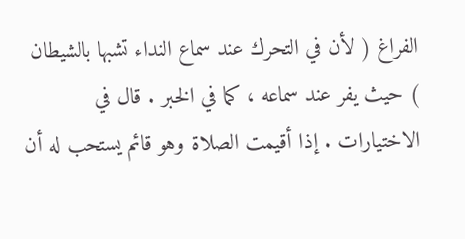الفراغ ( لأن في التحرك عند سماع النداء تشبها بالشيطان ) حيث يفر عند سماعه ، كما في الخبر . قال في الاختيارات . إذا أقيمت الصلاة وهو قائم يستحب له أن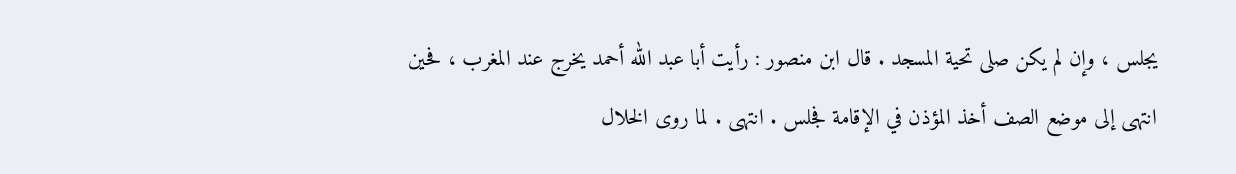يجلس ، وإن لم يكن صلى تحية المسجد . قال ابن منصور : رأيت أبا عبد الله أحمد يخرج عند المغرب ، فحين انتهى إلى موضع الصف أخذ المؤذن في الإقامة فجلس . انتهى . لما روى الخلال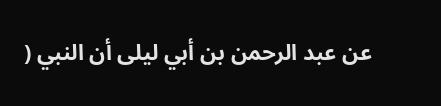عن عبد الرحمن بن أبي ليلى أن النبي (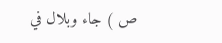ص ) جاء وبلال في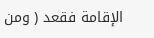الإقامة فقعد ( ومن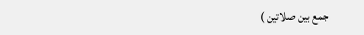جمع بين صلاتين )